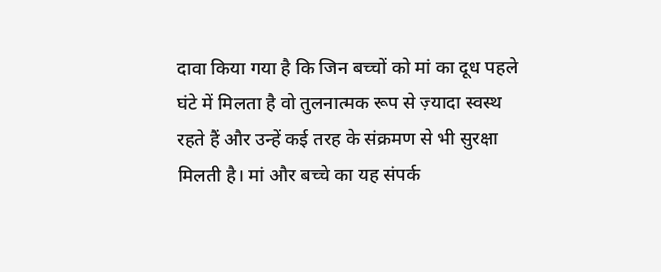दावा किया गया है कि जिन बच्चों को मां का दूध पहले घंटे में मिलता है वो तुलनात्मक रूप से ज़्यादा स्वस्थ रहते हैं और उन्हें कई तरह के संक्रमण से भी सुरक्षा मिलती है। मां और बच्चे का यह संपर्क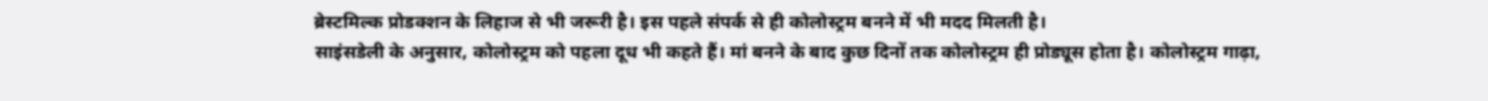ब्रेस्टमिल्क प्रोडक्शन के लिहाज से भी जरूरी है। इस पहले संपर्क से ही कोलोस्ट्रम बनने में भी मदद मिलती है।
साइंसडेली के अनुसार, कोलोस्ट्रम को पहला दूध भी कहते हैं। मां बनने के बाद कुछ दिनों तक कोलोस्ट्रम ही प्रोड्यूस होता है। कोलोस्ट्रम गाढ़ा,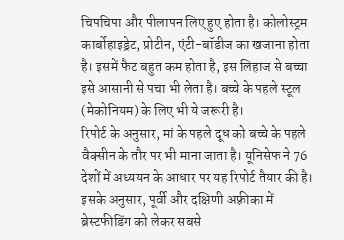चिपचिपा और पीलापन लिए हुए होता है। कोलोस्ट्रम कार्बोहाइड्रेट, प्रोटीन, एंटी-बॉडीज का खजाना होता है। इसमें फैट बहुत कम होता है, इस लिहाज से बच्चा इसे आसानी से पचा भी लेता है। बच्चे के पहले स्टूल (मेकोनियम) के लिए भी ये जरूरी है।
रिपोर्ट के अनुसार, मां के पहले दूध को बच्चे के पहले वैक्सीन के तौर पर भी माना जाता है। यूनिसेफ ने 76 देशों में अध्ययन के आधार पर यह रिपोर्ट तैयार की है। इसके अनुसार, पूर्वी और दक्षिणी अफ़्रीका में ब्रेस्टफीडिंग को लेकर सबसे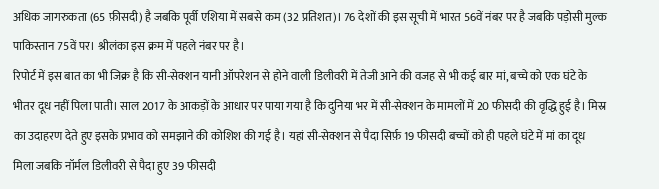अधिक जागरुकता (65 फ़ीसदी) है जबकि पूर्वी एशिया में सबसे कम (32 प्रतिशत)। 76 देशों की इस सूची में भारत 56वें नंबर पर है जबकि पड़ोसी मुल्क पाकिस्तान 75वें पर। श्रीलंका इस क्रम में पहले नंबर पर है।
रिपोर्ट में इस बात का भी जिक्र है कि सी-सेक्शन यानी ऑपरेशन से होने वाली डिलीवरी में तेजी आने की वजह से भी कई बार मां, बच्चे को एक घंटे के भीतर दूध नहीं पिला पाती। साल 2017 के आकड़ों के आधार पर पाया गया है कि दुनिया भर में सी-सेक्शन के मामलों में 20 फीसदी की वृद्धि हुई है। मिस्र का उदाहरण देते हुए इसके प्रभाव को समझाने की कोशिश की गई है। यहां सी-सेक्शन से पैदा सिर्फ़ 19 फीसदी बच्चों को ही पहले घंटे में मां का दूध मिला जबकि नॉर्मल डिलीवरी से पैदा हुए 39 फीसदी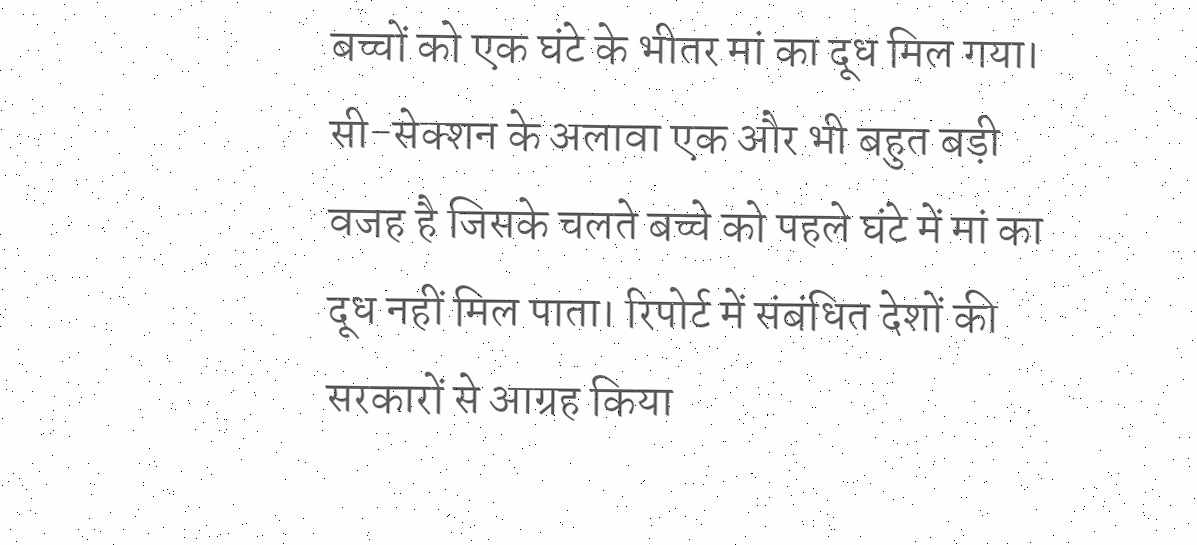बच्चों को एक घंटे के भीतर मां का दूध मिल गया।
सी-सेक्शन के अलावा एक और भी बहुत बड़ी वजह है जिसके चलते बच्चे को पहले घंटे में मां का दूध नहीं मिल पाता। रिपोर्ट में संबंधित देशों की सरकारों से आग्रह किया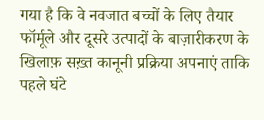गया है कि वे नवजात बच्चों के लिए तैयार फॉर्मूले और दूसरे उत्पादों के बाज़ारीकरण के खिलाफ़ सख़्त कानूनी प्रक्रिया अपनाएं ताकि पहले घंटे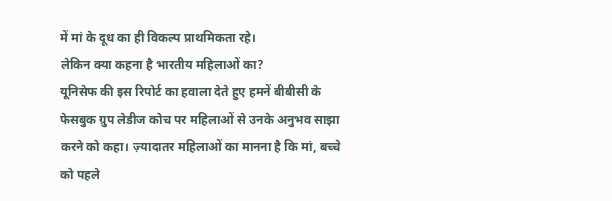में मां के दूध का ही विकल्प प्राथमिकता रहे।
लेकिन क्या कहना है भारतीय महिलाओं का?
यूनिसेफ की इस रिपोर्ट का हवाला देते हुए हमनें बीबीसी के फेसबुक ग्रुप लेडीज कोच पर महिलाओं से उनके अनुभव साझा करने को कहा। ज़्यादातर महिलाओं का मानना है कि मां, बच्चे को पहले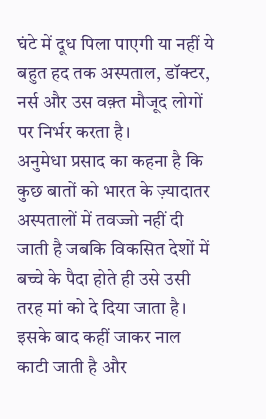घंटे में दूध पिला पाएगी या नहीं ये बहुत हद तक अस्पताल, डॉक्टर, नर्स और उस वक़्त मौजूद लोगों पर निर्भर करता है।
अनुमेधा प्रसाद का कहना है कि कुछ बातों को भारत के ज़्यादातर अस्पतालों में तवज्जो नहीं दी जाती है जबकि विकसित देशों में बच्चे के पैदा होते ही उसे उसी तरह मां को दे दिया जाता है। इसके बाद कहीं जाकर नाल काटी जाती है और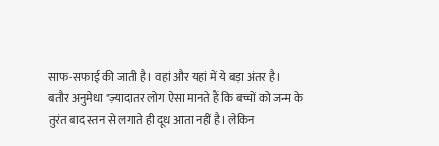साफ-सफाई की जाती है। वहां और यहां में ये बड़ा अंतर है।
बतौर अनुमेधा "ज़्यादातर लोग ऐसा मानते हैं कि बच्चों को जन्म के तुरंत बाद स्तन से लगाते ही दूध आता नहीं है। लेकिन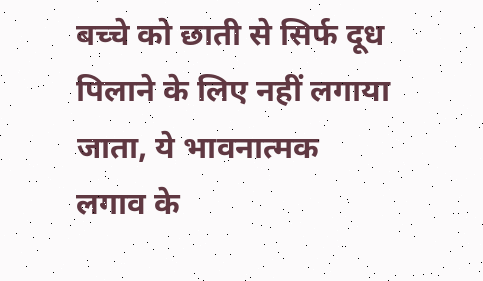बच्चे को छाती से सिर्फ दूध पिलाने के लिए नहीं लगाया जाता, ये भावनात्मक लगाव के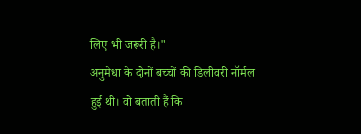लिए भी जरूरी है।"
अनुमेधा के दोनों बच्चों की डिलीवरी नॉर्मल हुई थी। वो बताती हैं कि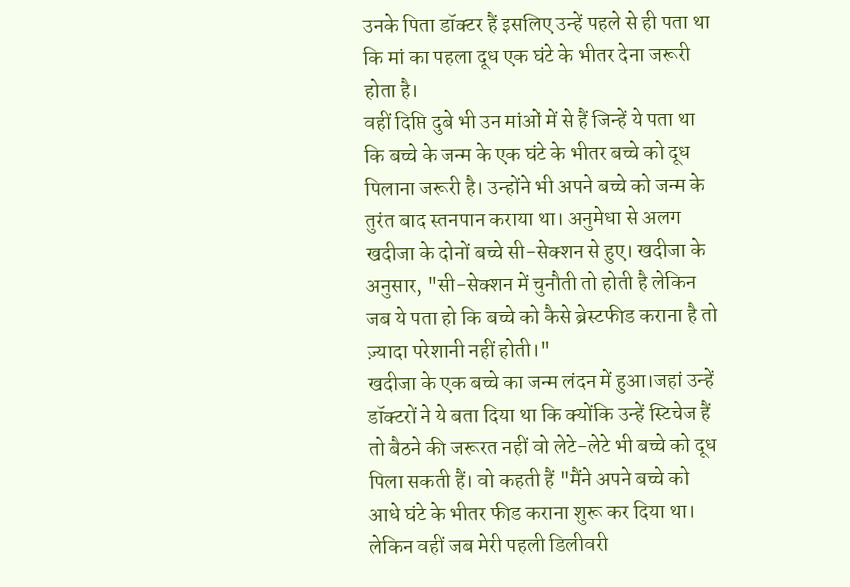उनके पिता डॉक्टर हैं इसलिए उन्हें पहले से ही पता था कि मां का पहला दूध एक घंटे के भीतर देना जरूरी होता है।
वहीं दिप्ति दुबे भी उन मांओं में से हैं जिन्हें ये पता था कि बच्चे के जन्म के एक घंटे के भीतर बच्चे को दूध पिलाना जरूरी है। उन्होंने भी अपने बच्चे को जन्म के तुरंत बाद स्तनपान कराया था। अनुमेधा से अलग खदीजा के दोनों बच्चे सी-सेक्शन से हुए। खदीजा के अनुसार, "सी-सेक्शन में चुनौती तो होती है लेकिन जब ये पता हो कि बच्चे को कैसे ब्रेस्टफीड कराना है तो ज़्यादा परेशानी नहीं होती।"
खदीजा के एक बच्चे का जन्म लंदन में हुआ।जहां उन्हें डॉक्टरों ने ये बता दिया था कि क्योंकि उन्हें स्टिचेज हैं तो बैठने की जरूरत नहीं वो लेटे-लेटे भी बच्चे को दूध पिला सकती हैं। वो कहती हैं "मैंने अपने बच्चे को आधे घंटे के भीतर फीड कराना शुरू कर दिया था। लेकिन वहीं जब मेरी पहली डिलीवरी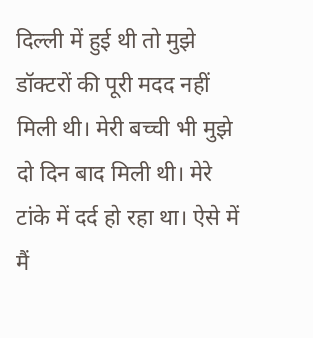दिल्ली में हुई थी तो मुझे डॉक्टरों की पूरी मदद नहीं मिली थी। मेरी बच्ची भी मुझे दो दिन बाद मिली थी। मेरे टांके में दर्द हो रहा था। ऐसे में मैं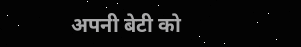अपनी बेटी को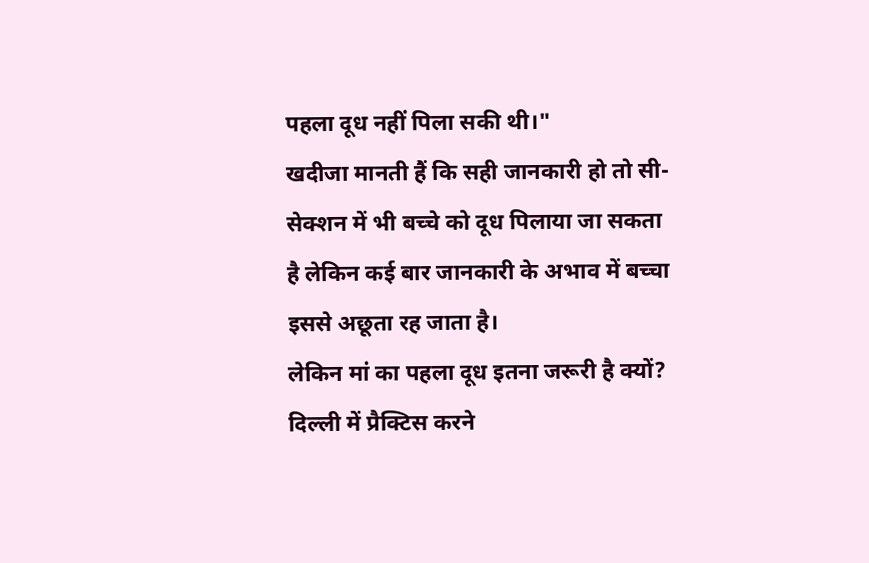पहला दूध नहीं पिला सकी थी।"
खदीजा मानती हैं कि सही जानकारी हो तो सी-सेक्शन में भी बच्चे को दूध पिलाया जा सकता है लेकिन कई बार जानकारी के अभाव में बच्चा इससे अछूता रह जाता है।
लेकिन मां का पहला दूध इतना जरूरी है क्यों?
दिल्ली में प्रैक्टिस करने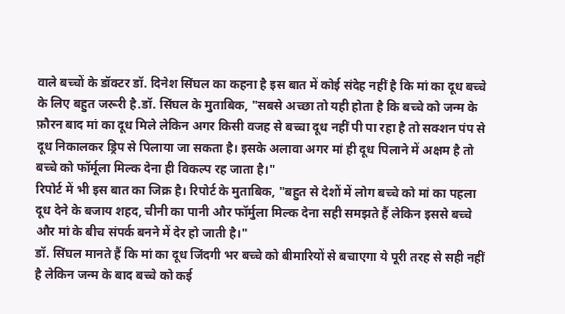वाले बच्चों के डॉक्टर डॉ. दिनेश सिंघल का कहना है इस बात में कोई संदेह नहीं है कि मां का दूध बच्चे के लिए बहुत जरूरी है.डॉ. सिंघल के मुताबिक, "सबसे अच्छा तो यही होता है कि बच्चे को जन्म के फ़ौरन बाद मां का दूध मिले लेकिन अगर किसी वजह से बच्चा दूध नहीं पी पा रहा है तो सक्शन पंप से दूध निकालकर ड्रिप से पिलाया जा सकता है। इसके अलावा अगर मां ही दूध पिलाने में अक्षम है तो बच्चे को फॉर्मूला मिल्क देना ही विकल्प रह जाता है।"
रिपोर्ट में भी इस बात का जिक्र है। रिपोर्ट के मुताबिक, "बहुत से देशों में लोग बच्चे को मां का पहला दूध देने के बजाय शहद, चीनी का पानी और फॉर्मुला मिल्क देना सही समझते हैं लेकिन इससे बच्चे और मां के बीच संपर्क बनने में देर हो जाती है।"
डॉ. सिंघल मानते हैं कि मां का दूध जिंदगी भर बच्चे को बीमारियों से बचाएगा ये पूरी तरह से सही नहीं है लेकिन जन्म के बाद बच्चे को कई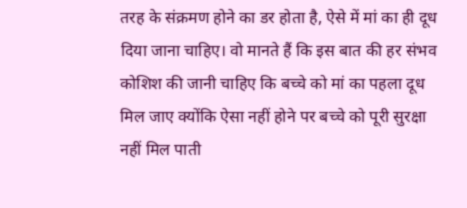तरह के संक्रमण होने का डर होता है, ऐसे में मां का ही दूध दिया जाना चाहिए। वो मानते हैं कि इस बात की हर संभव कोशिश की जानी चाहिए कि बच्चे को मां का पहला दूध मिल जाए क्योंकि ऐसा नहीं होने पर बच्चे को पूरी सुरक्षा नहीं मिल पाती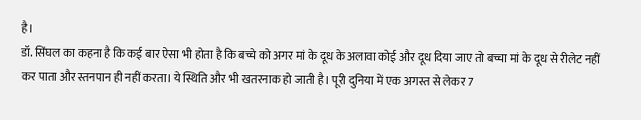है।
डॉ. सिंघल का कहना है कि कई बार ऐसा भी होता है कि बच्चे को अगर मां के दूध के अलावा कोई और दूध दिया जाए तो बच्चा मां के दूध से रीलेट नहीं कर पाता और स्तनपान ही नहीं करता। ये स्थिति और भी खतरनाक हो जाती है। पूरी दुनिया में एक अगस्त से लेकर 7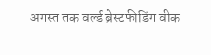अगस्त तक वर्ल्ड ब्रेस्टफीडिंग वीक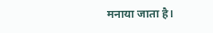मनाया जाता है।